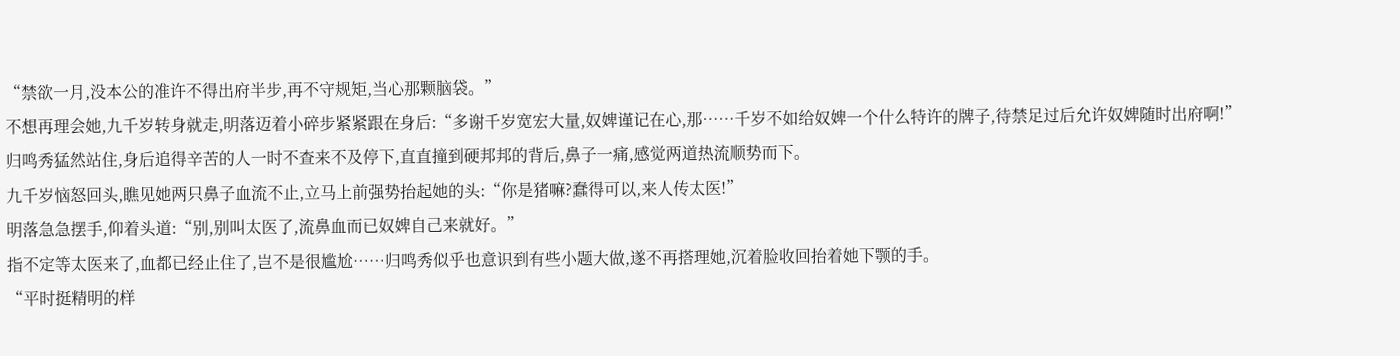“禁欲一月,没本公的准许不得出府半步,再不守规矩,当心那颗脑袋。”
不想再理会她,九千岁转身就走,明落迈着小碎步紧紧跟在身后:“多谢千岁宽宏大量,奴婢谨记在心,那……千岁不如给奴婢一个什么特许的牌子,待禁足过后允许奴婢随时出府啊!”
归鸣秀猛然站住,身后追得辛苦的人一时不查来不及停下,直直撞到硬邦邦的背后,鼻子一痛,感觉两道热流顺势而下。
九千岁恼怒回头,瞧见她两只鼻子血流不止,立马上前强势抬起她的头:“你是猪嘛?蠢得可以,来人传太医!”
明落急急摆手,仰着头道:“别,别叫太医了,流鼻血而已奴婢自己来就好。”
指不定等太医来了,血都已经止住了,岂不是很尴尬……归鸣秀似乎也意识到有些小题大做,遂不再搭理她,沉着脸收回抬着她下颚的手。
“平时挺精明的样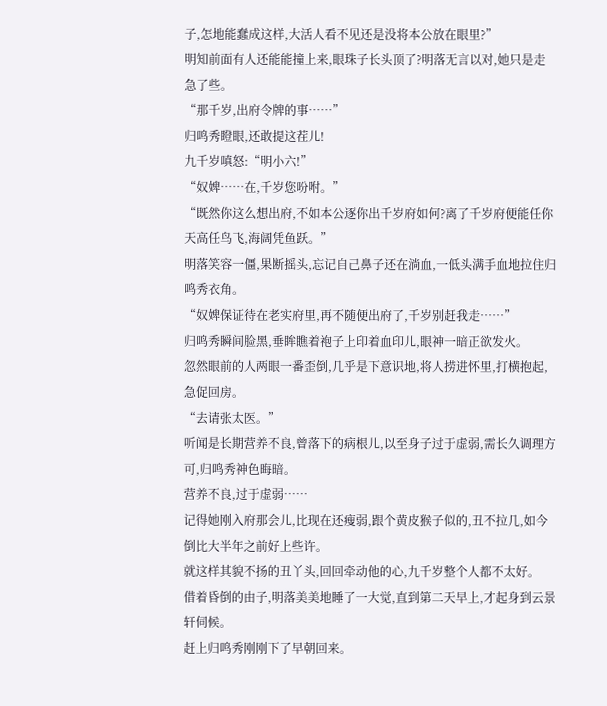子,怎地能蠢成这样,大活人看不见还是没将本公放在眼里?”
明知前面有人还能能撞上来,眼珠子长头顶了?明落无言以对,她只是走急了些。
“那千岁,出府令牌的事……”
归鸣秀瞪眼,还敢提这茬儿!
九千岁嗔怒:“明小六!”
“奴婢……在,千岁您吩咐。”
“既然你这么想出府,不如本公逐你出千岁府如何?离了千岁府便能任你天高任鸟飞,海阔凭鱼跃。”
明落笑容一僵,果断摇头,忘记自己鼻子还在淌血,一低头满手血地拉住归鸣秀衣角。
“奴婢保证待在老实府里,再不随便出府了,千岁别赶我走……”
归鸣秀瞬间脸黑,垂眸瞧着袍子上印着血印儿,眼神一暗正欲发火。
忽然眼前的人两眼一番歪倒,几乎是下意识地,将人捞进怀里,打横抱起,急促回房。
“去请张太医。”
听闻是长期营养不良,曾落下的病根儿,以至身子过于虚弱,需长久调理方可,归鸣秀神色晦暗。
营养不良,过于虚弱……
记得她刚入府那会儿,比现在还瘦弱,跟个黄皮猴子似的,丑不拉几,如今倒比大半年之前好上些许。
就这样其貌不扬的丑丫头,回回牵动他的心,九千岁整个人都不太好。
借着昏倒的由子,明落美美地睡了一大觉,直到第二天早上,才起身到云景轩伺候。
赶上归鸣秀刚刚下了早朝回来。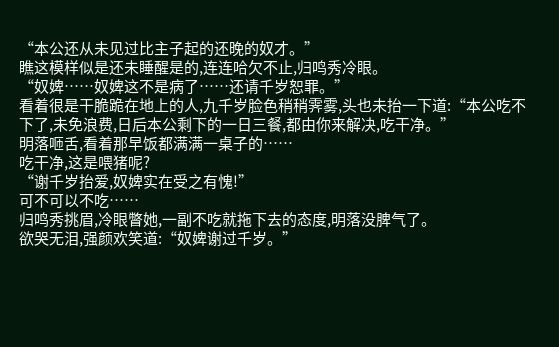“本公还从未见过比主子起的还晚的奴才。”
瞧这模样似是还未睡醒是的,连连哈欠不止,归鸣秀冷眼。
“奴婢……奴婢这不是病了……还请千岁恕罪。”
看着很是干脆跪在地上的人,九千岁脸色稍稍霁雾,头也未抬一下道:“本公吃不下了,未免浪费,日后本公剩下的一日三餐,都由你来解决,吃干净。”
明落咂舌,看着那早饭都满满一桌子的……
吃干净,这是喂猪呢?
“谢千岁抬爱,奴婢实在受之有愧!”
可不可以不吃……
归鸣秀挑眉,冷眼瞥她,一副不吃就拖下去的态度,明落没脾气了。
欲哭无泪,强颜欢笑道:“奴婢谢过千岁。”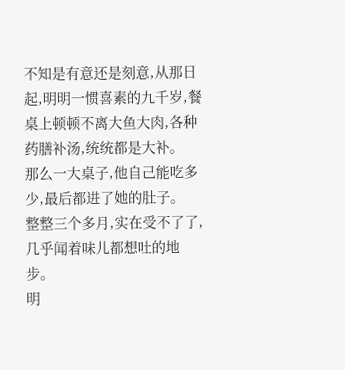不知是有意还是刻意,从那日起,明明一惯喜素的九千岁,餐桌上顿顿不离大鱼大肉,各种药膳补汤,统统都是大补。
那么一大桌子,他自己能吃多少,最后都进了她的肚子。
整整三个多月,实在受不了了,几乎闻着味儿都想吐的地步。
明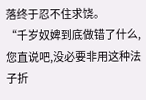落终于忍不住求饶。
“千岁奴婢到底做错了什么,您直说吧,没必要非用这种法子折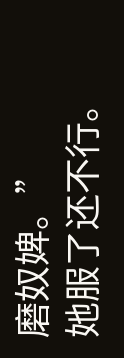磨奴婢。”
她服了还不行。